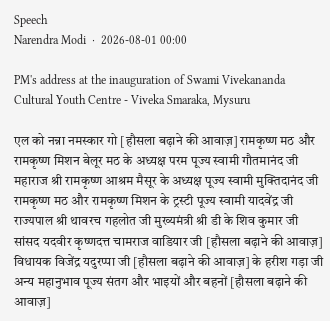Speech
Narendra Modi  ·  2026-08-01 00:00

PM's address at the inauguration of Swami Vivekananda Cultural Youth Centre - Viveka Smaraka, Mysuru

एल को नन्ना नमस्कार गो [हौसला बढ़ाने की आवाज़] रामकृष्ण मठ और रामकृष्ण मिशन बेलूर मठ के अध्यक्ष परम पूज्य स्वामी गौतमानंद जी महाराज श्री रामकृष्ण आश्रम मैसूर के अध्यक्ष पूज्य स्वामी मुक्तिदानंद जी रामकृष्ण मठ और रामकृष्ण मिशन के ट्रस्टी पूज्य स्वामी यादवेंद्र जी राज्यपाल श्री थावरच गहलोत जी मुख्यमंत्री श्री डी के शिव कुमार जी सांसद यदवीर कृष्णदत्त चामराज वाडियार जी [हौसला बढ़ाने की आवाज़] विधायक विजेंद्र यदुरप्पा जी [हौसला बढ़ाने की आवाज़] के हरीश गड़ा जी अन्य महानुभाव पूज्य संतग और भाइयों और बहनों [हौसला बढ़ाने की आवाज़]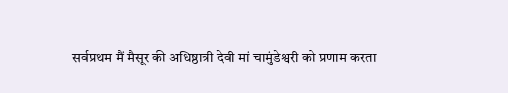सर्वप्रथम मैं मैसूर की अधिष्ठात्री देवी मां चामुंडेश्वरी को प्रणाम करता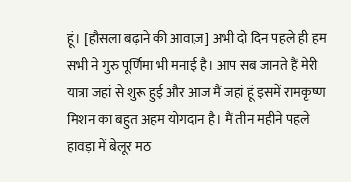हूं। [हौसला बढ़ाने की आवाज़] अभी दो दिन पहले ही हम सभी ने गुरु पूर्णिमा भी मनाई है। आप सब जानते हैं मेरी यात्रा जहां से शुरू हुई और आज मैं जहां हूं इसमें रामकृष्ण मिशन का बहुत अहम योगदान है। मैं तीन महीने पहले हावड़ा में बेलूर मठ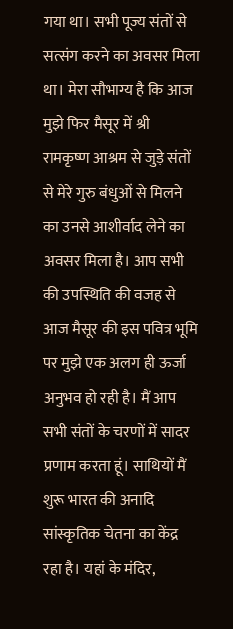गया था। सभी पूज्य संतों से सत्संग करने का अवसर मिला था। मेरा सौभाग्य है कि आज मुझे फिर मैसूर में श्री रामकृष्ण आश्रम से जुड़े संतों से मेरे गुरु बंधुओं से मिलने का उनसे आशीर्वाद लेने का अवसर मिला है। आप सभी की उपस्थिति की वजह से आज मैसूर की इस पवित्र भूमि पर मुझे एक अलग ही ऊर्जा अनुभव हो रही है। मैं आप सभी संतों के चरणों में सादर प्रणाम करता हूं। साथियों मैं शुरू भारत की अनादि सांस्कृतिक चेतना का केंद्र रहा है। यहां के मंदिर,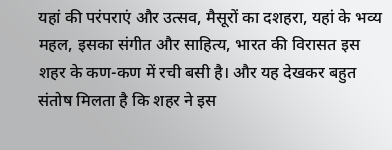यहां की परंपराएं और उत्सव, मैसूरों का दशहरा, यहां के भव्य महल, इसका संगीत और साहित्य, भारत की विरासत इस शहर के कण-कण में रची बसी है। और यह देखकर बहुत संतोष मिलता है कि शहर ने इस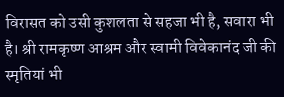विरासत को उसी कुशलता से सहजा भी है, सवारा भी है। श्री रामकृष्ण आश्रम और स्वामी विवेकानंद जी की स्मृतियां भी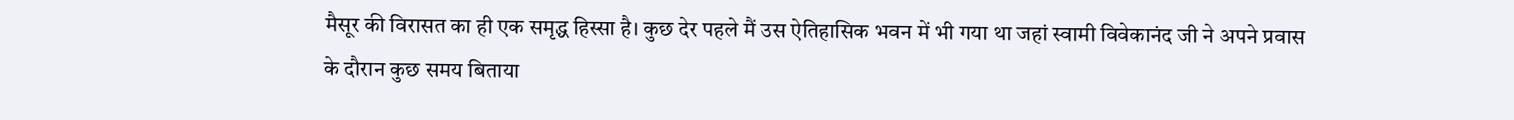मैसूर की विरासत का ही एक समृद्ध हिस्सा है। कुछ देर पहले मैं उस ऐतिहासिक भवन में भी गया था जहां स्वामी विवेकानंद जी ने अपने प्रवास के दौरान कुछ समय बिताया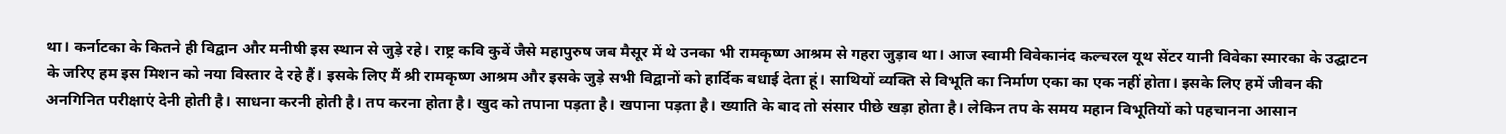था। कर्नाटका के कितने ही विद्वान और मनीषी इस स्थान से जुड़े रहे। राष्ट्र कवि कुवें जैसे महापुरुष जब मैसूर में थे उनका भी रामकृष्ण आश्रम से गहरा जुड़ाव था। आज स्वामी विवेकानंद कल्चरल यूथ सेंटर यानी विवेका स्मारका के उद्घाटन के जरिए हम इस मिशन को नया विस्तार दे रहे हैं। इसके लिए मैं श्री रामकृष्ण आश्रम और इसके जुड़े सभी विद्वानों को हार्दिक बधाई देता हूं। साथियों व्यक्ति से विभूति का निर्माण एका का एक नहीं होता। इसके लिए हमें जीवन की अनगिनित परीक्षाएं देनी होती है। साधना करनी होती है। तप करना होता है। खुद को तपाना पड़ता है। खपाना पड़ता है। ख्याति के बाद तो संसार पीछे खड़ा होता है। लेकिन तप के समय महान विभूतियों को पहचानना आसान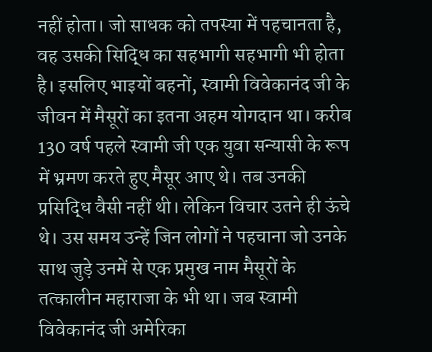नहीं होता। जो साधक को तपस्या में पहचानता है, वह उसकी सिद्धि का सहभागी सहभागी भी होता है। इसलिए भाइयों बहनों, स्वामी विवेकानंद जी के जीवन में मैसूरों का इतना अहम योगदान था। करीब 130 वर्ष पहले स्वामी जी एक युवा सन्यासी के रूप में भ्रमण करते हुए मैसूर आए थे। तब उनकी प्रसिद्धि वैसी नहीं थी। लेकिन विचार उतने ही ऊंचे थे। उस समय उन्हें जिन लोगों ने पहचाना जो उनके साथ जुड़े उनमें से एक प्रमुख नाम मैसूरों के तत्कालीन महाराजा के भी था। जब स्वामी विवेकानंद जी अमेरिका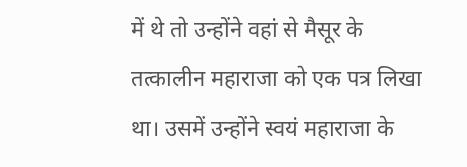में थे तो उन्होंने वहां से मैसूर के तत्कालीन महाराजा को एक पत्र लिखा था। उसमें उन्होंने स्वयं महाराजा के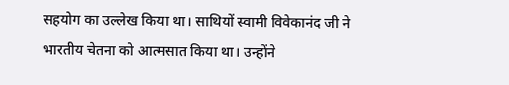सहयोग का उल्लेख किया था। साथियों स्वामी विवेकानंद जी ने भारतीय चेतना को आत्मसात किया था। उन्होंने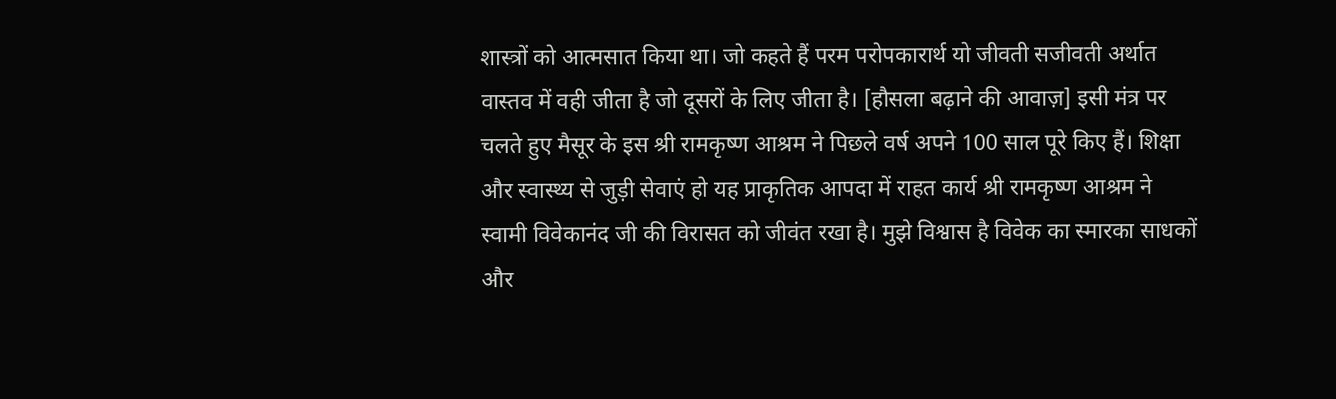शास्त्रों को आत्मसात किया था। जो कहते हैं परम परोपकारार्थ यो जीवती सजीवती अर्थात वास्तव में वही जीता है जो दूसरों के लिए जीता है। [हौसला बढ़ाने की आवाज़] इसी मंत्र पर चलते हुए मैसूर के इस श्री रामकृष्ण आश्रम ने पिछले वर्ष अपने 100 साल पूरे किए हैं। शिक्षा और स्वास्थ्य से जुड़ी सेवाएं हो यह प्राकृतिक आपदा में राहत कार्य श्री रामकृष्ण आश्रम ने स्वामी विवेकानंद जी की विरासत को जीवंत रखा है। मुझे विश्वास है विवेक का स्मारका साधकों और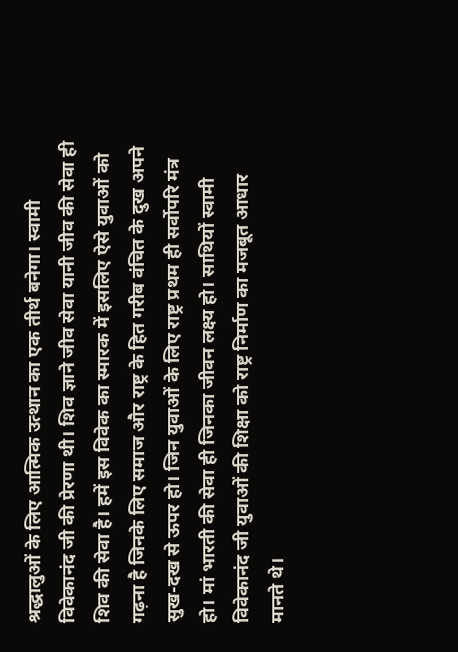श्रद्धालुओं के लिए आत्मिक उत्थान का एक तीर्थ बनेगा। स्वामी विवेकानंद जी की प्रेरणा थी। शिव ज्ञाने जीव सेवा यानी जीव की सेवा ही शिव की सेवा है। हमें इस विवेक का स्मारक में इसलिए ऐसे युवाओं को गढ़ना है जिनके लिए समाज और राष्ट्र के हित गरीब वंचित के दुख अपने सुख-दख से ऊपर हो। जिन युवाओं के लिए राष्ट्र प्रथम ही सर्वोपरि मंत्र हो। मां भारती की सेवा ही जिनका जीवन लक्ष्य हो। साथियों स्वामी विवेकानंद जी युवाओं की शिक्षा को राष्ट्र निर्माण का मजबूत आधार मानते थे।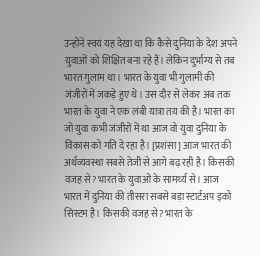उन्होंने स्वयं यह देखा था कि कैसे दुनिया के देश अपने युवाओं को शिक्षित बना रहे हैं। लेकिन दुर्भाग्य से तब भारत गुलाम था। भारत के युवा भी गुलामी की जंजीरों में जकड़े हुए थे। उस दौर से लेकर अब तक भारत के युवा ने एक लंबी यात्रा तय की है। भारत का जो युवा कभी जंजीरों में था आज वो युवा दुनिया के विकास को गति दे रहा है। [प्रशंसा] आज भारत की अर्थव्यवस्था सबसे तेजी से आगे बढ़ रही है। किसकी वजह से? भारत के युवाओं के सामर्थ्य से। आज भारत में दुनिया की तीसरा सबसे बड़ा स्टार्टअप इको सिस्टम है। किसकी वजह से? भारत के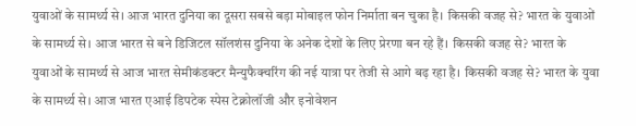युवाओं के सामर्थ्य से। आज भारत दुनिया का दूसरा सबसे बड़ा मोबाइल फोन निर्माता बन चुका है। किसकी वजह से? भारत के युवाओं के सामर्थ्य से। आज भारत से बने डिजिटल सॉलशंस दुनिया के अनेक देशों के लिए प्रेरणा बन रहे हैं। किसकी वजह से? भारत के युवाओं के सामर्थ्य से आज भारत सेमीकंडक्टर मैन्युफैक्चरिंग की नई यात्रा पर तेजी से आगे बढ़ रहा है। किसकी वजह से? भारत के युवा के सामर्थ्य से। आज भारत एआई डिपटेक स्पेस टेक्नोलॉजी और इनोवेशन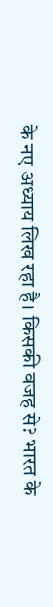के नए अध्याय लिख रहा है। किसकी वजह से? भारत के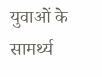युवाओं के सामर्थ्य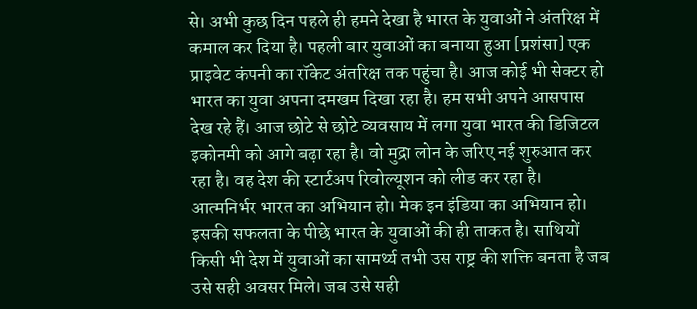से। अभी कुछ दिन पहले ही हमने देखा है भारत के युवाओं ने अंतरिक्ष में कमाल कर दिया है। पहली बार युवाओं का बनाया हुआ [प्रशंसा] एक प्राइवेट कंपनी का रॉकेट अंतरिक्ष तक पहुंचा है। आज कोई भी सेक्टर हो भारत का युवा अपना दमखम दिखा रहा है। हम सभी अपने आसपास देख रहे हैं। आज छोटे से छोटे व्यवसाय में लगा युवा भारत की डिजिटल इकोनमी को आगे बढ़ा रहा है। वो मुद्रा लोन के जरिए नई शुरुआत कर रहा है। वह देश की स्टार्टअप रिवोल्यूशन को लीड कर रहा है। आत्मनिर्भर भारत का अभियान हो। मेक इन इंडिया का अभियान हो। इसकी सफलता के पीछे भारत के युवाओं की ही ताकत है। साथियों किसी भी देश में युवाओं का सामर्थ्य तभी उस राष्ट्र की शक्ति बनता है जब उसे सही अवसर मिले। जब उसे सही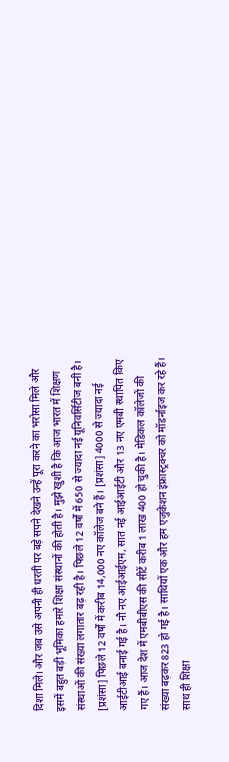दिशा मिले। और जब उसे अपनी ही धरती पर बड़े सपने देखने उन्हें पूरा करने का भरोसा मिले और इसमें बहुत बड़ी भूमिका हमारे शिक्षा संस्थानों की होती है। मुझे खुशी है कि आज भारत में शिक्षण संस्थाओं की संख्या लगातार बढ़ रही है। पिछले 12 वर्षों में 650 से ज्यादा नई यूनिवर्सिटीज बनी है। [प्रशंसा] पिछले 12 वर्षों में करीब 14,000 नए कॉलेज बने हैं। [प्रशंसा] 4000 से ज्यादा नई आईटीआई बनाई गई है। नौ नए आईआईएम, सात नई आईआईटी और 13 नए एमबी स्थापित किए गए हैं। आज देश में एमबीबीएस की सीटें करीब 1 लाख 400 हो चुकी है। मेडिकल कॉलेजों की संख्या बढ़कर 823 हो गई है। साथियों एक और हम एजुकेशन इंफ्रास्ट्रक्चर को मॉडर्नाइज कर रहे हैं। साथ ही शिक्षा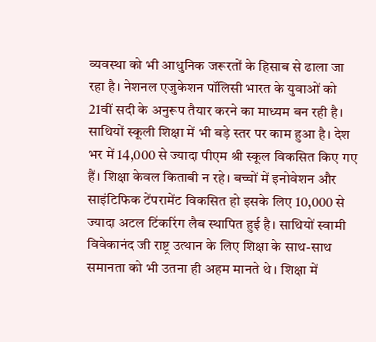व्यवस्था को भी आधुनिक जरूरतों के हिसाब से ढाला जा रहा है। नेशनल एजुकेशन पॉलिसी भारत के युवाओं को 21वीं सदी के अनुरूप तैयार करने का माध्यम बन रही है। साथियों स्कूली शिक्षा में भी बड़े स्तर पर काम हुआ है। देश भर में 14,000 से ज्यादा पीएम श्री स्कूल विकसित किए गए हैं। शिक्षा केवल किताबी न रहे। बच्चों में इनोवेशन और साइंटिफिक टेंपरामेंट विकसित हो इसके लिए 10,000 से ज्यादा अटल टिंकरिंग लैब स्थापित हुई है। साथियों स्वामी विवेकानंद जी राष्ट्र उत्थान के लिए शिक्षा के साथ-साथ समानता को भी उतना ही अहम मानते थे। शिक्षा में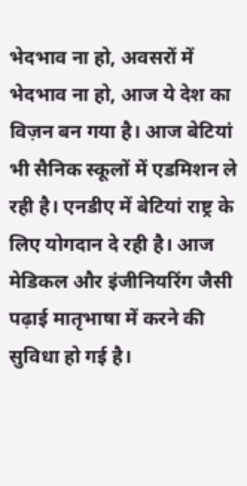भेदभाव ना हो, अवसरों में भेदभाव ना हो, आज ये देश का विज़न बन गया है। आज बेटियां भी सैनिक स्कूलों में एडमिशन ले रही है। एनडीए में बेटियां राष्ट्र के लिए योगदान दे रही है। आज मेडिकल और इंजीनियरिंग जैसी पढ़ाई मातृभाषा में करने की सुविधा हो गई है।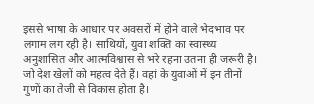इससे भाषा के आधार पर अवसरों में होने वाले भेदभाव पर लगाम लग रही है। साथियों, युवा शक्ति का स्वास्थ्य अनुशासित और आत्मविश्वास से भरे रहना उतना ही जरूरी है। जो देश खेलों को महत्व देते हैं। वहां के युवाओं में इन तीनों गुणों का तेजी से विकास होता है।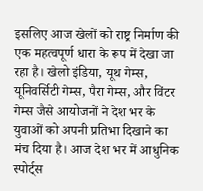इसलिए आज खेलों को राष्ट्र निर्माण की एक महत्वपूर्ण धारा के रूप में देखा जा रहा है। खेलो इंडिया, यूथ गेम्स, यूनिवर्सिटी गेम्स, पैरा गेम्स, और विंटर गेम्स जैसे आयोजनों ने देश भर के युवाओं को अपनी प्रतिभा दिखाने का मंच दिया है। आज देश भर में आधुनिक स्पोर्ट्स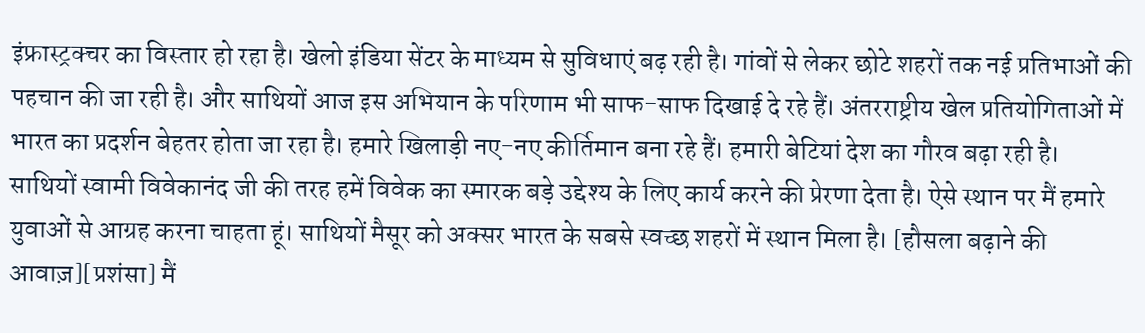इंफ्रास्ट्रक्चर का विस्तार हो रहा है। खेलो इंडिया सेंटर के माध्यम से सुविधाएं बढ़ रही है। गांवों से लेकर छोटे शहरों तक नई प्रतिभाओं की पहचान की जा रही है। और साथियों आज इस अभियान के परिणाम भी साफ-साफ दिखाई दे रहे हैं। अंतरराष्ट्रीय खेल प्रतियोगिताओं में भारत का प्रदर्शन बेहतर होता जा रहा है। हमारे खिलाड़ी नए-नए कीर्तिमान बना रहे हैं। हमारी बेटियां देश का गौरव बढ़ा रही है। साथियों स्वामी विवेकानंद जी की तरह हमें विवेक का स्मारक बड़े उद्देश्य के लिए कार्य करने की प्रेरणा देता है। ऐसे स्थान पर मैं हमारे युवाओं से आग्रह करना चाहता हूं। साथियों मैसूर को अक्सर भारत के सबसे स्वच्छ शहरों में स्थान मिला है। [हौसला बढ़ाने की आवाज़][प्रशंसा] मैं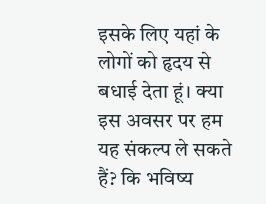इसके लिए यहां के लोगों को हृदय से बधाई देता हूं। क्या इस अवसर पर हम यह संकल्प ले सकते हैं? कि भविष्य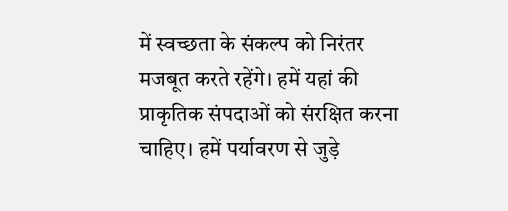में स्वच्छता के संकल्प को निरंतर मजबूत करते रहेंगे। हमें यहां की प्राकृतिक संपदाओं को संरक्षित करना चाहिए। हमें पर्यावरण से जुड़े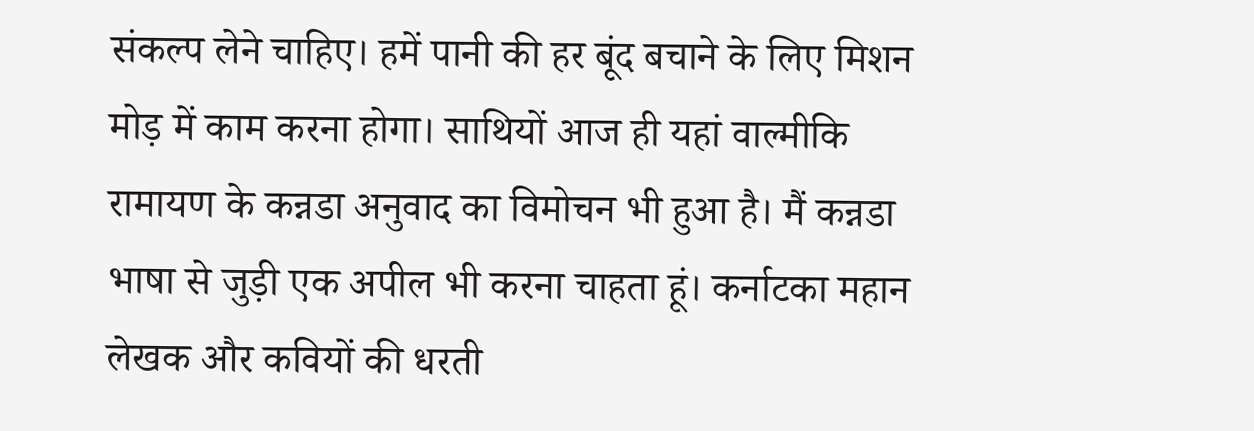संकल्प लेने चाहिए। हमें पानी की हर बूंद बचाने के लिए मिशन मोड़ में काम करना होगा। साथियों आज ही यहां वाल्मीकि रामायण के कन्नडा अनुवाद का विमोचन भी हुआ है। मैं कन्नडा भाषा से जुड़ी एक अपील भी करना चाहता हूं। कर्नाटका महान लेखक और कवियों की धरती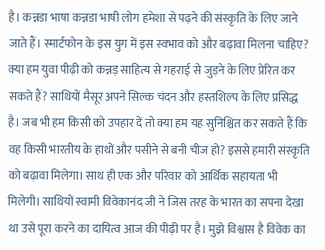है। कन्नडा भाषा कन्नडा भाषी लोग हमेशा से पढ़ने की संस्कृति के लिए जाने जाते हैं। स्मार्टफोन के इस युग में इस स्वभाव को और बढ़ावा मिलना चाहिए? क्या हम युवा पीढ़ी को कन्नड़ साहित्य से गहराई से जुड़ने के लिए प्रेरित कर सकते हैं? साथियों मैसूर अपने सिल्क चंदन और हस्तशिल्प के लिए प्रसिद्ध है। जब भी हम किसी को उपहार दें तो क्या हम यह सुनिश्चित कर सकते हैं कि वह किसी भारतीय के हाथों और पसीने से बनी चीज हो? इससे हमारी संस्कृति को बढ़ावा मिलेगा। साथ ही एक और परिवार को आर्थिक सहायता भी मिलेगी। साथियों स्वामी विवेकानंद जी ने जिस तरह के भारत का सपना देखा था उसे पूरा करने का दायित्व आज की पीढ़ी पर है। मुझे विश्वास है विवेक का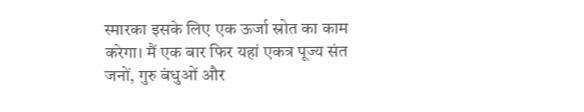स्मारका इसके लिए एक ऊर्जा स्रोत का काम करेगा। मैं एक बार फिर यहां एकत्र पूज्य संत जनों, गुरु बंधुओं और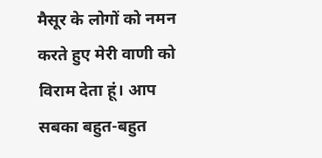मैसूर के लोगों को नमन करते हुए मेरी वाणी को विराम देता हूं। आप सबका बहुत-बहुत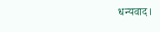धन्यवाद।